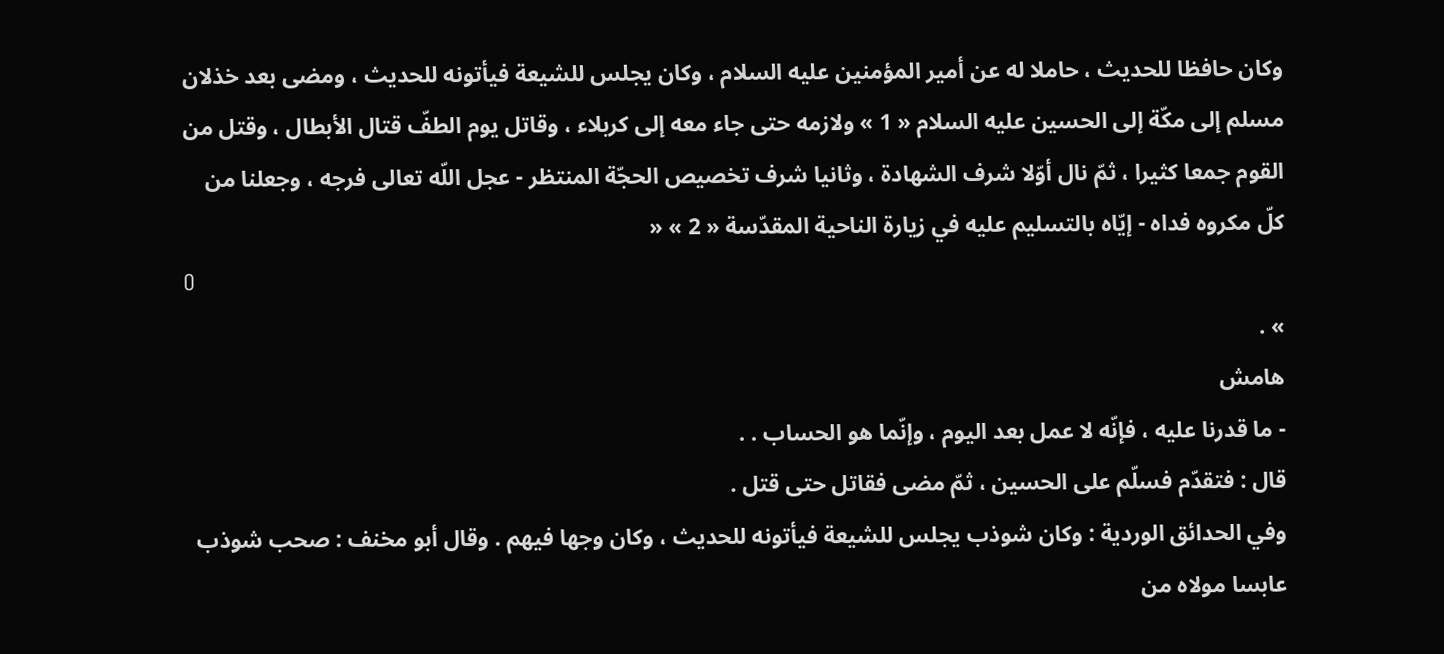وكان حافظا للحديث ، حاملا له عن أمير المؤمنين عليه السلام ، وكان يجلس للشيعة فيأتونه للحديث ، ومضى بعد خذلان مسلم إلى مكّة إلى الحسين عليه السلام « 1 » ولازمه حتى جاء معه إلى كربلاء ، وقاتل يوم الطفّ قتال الأبطال ، وقتل من القوم جمعا كثيرا ، ثمّ نال أوّلا شرف الشهادة ، وثانيا شرف تخصيص الحجّة المنتظر - عجل اللّه تعالى فرجه ، وجعلنا من كلّ مكروه فداه - إيّاه بالتسليم عليه في زيارة الناحية المقدّسة « 2 » «
O
» .
هامش
- ما قدرنا عليه ، فإنّه لا عمل بعد اليوم ، وإنّما هو الحساب . .
قال : فتقدّم فسلّم على الحسين ، ثمّ مضى فقاتل حتى قتل .
وفي الحدائق الوردية : وكان شوذب يجلس للشيعة فيأتونه للحديث ، وكان وجها فيهم . وقال أبو مخنف : صحب شوذب عابسا مولاه من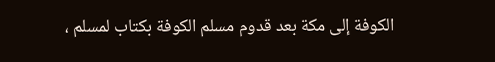الكوفة إلى مكة بعد قدوم مسلم الكوفة بكتاب لمسلم ،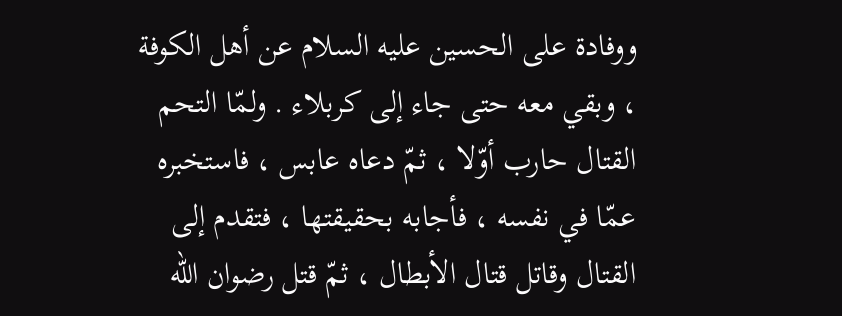ووفادة على الحسين عليه السلام عن أهل الكوفة ، وبقي معه حتى جاء إلى كربلاء . ولمّا التحم القتال حارب أوّلا ، ثمّ دعاه عابس ، فاستخبره عمّا في نفسه ، فأجابه بحقيقتها ، فتقدم إلى القتال وقاتل قتال الأبطال ، ثمّ قتل رضوان اللّه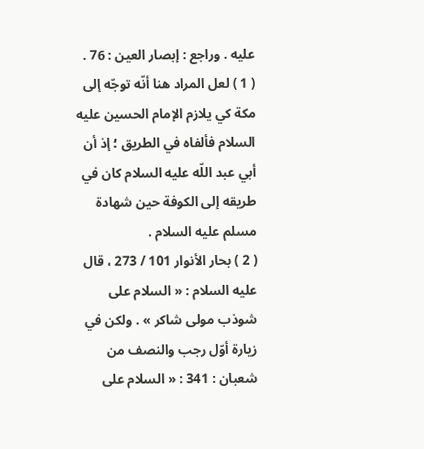عليه . وراجع : إبصار العين : 76 .
( 1 ) لعل المراد هنا أنّه توجّه إلى مكة كي يلازم الإمام الحسين عليه السلام فألفاه في الطريق ؛ إذ أن أبي عبد اللّه عليه السلام كان في طريقه إلى الكوفة حين شهادة مسلم عليه السلام .
( 2 ) بحار الأنوار 101 / 273 ، قال عليه السلام : « السلام على شوذب مولى شاكر » . ولكن في زيارة أوّل رجب والنصف من شعبان : 341 : « السلام على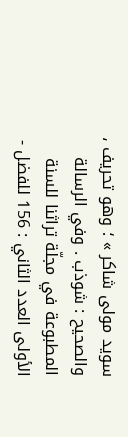سويد مولى شاكر » ؛ وهو تحريف ، والصحيح : شوذب . وفي الرسالة المطبوعة في مجلّة تراثنا للسنة الأولى العدد الثاني : 156 للفضل -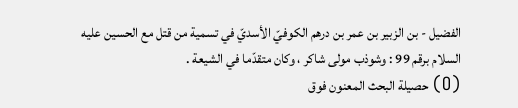الفضيل - بن الزبير بن عمر بن درهم الكوفيّ الأسديّ في تسمية من قتل مع الحسين عليه السلام برقم 99 : وشوذب مولى شاكر ، وكان متقدّما في الشيعة .
(O) حصيلة البحث المعنون فوق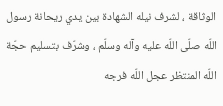الوثاقة ، لشرف نيله الشهادة بين يدي ريحانة رسول اللّه صلّى اللّه عليه وآله وسلّم ، وشرّف بتسليم حجّة اللّه المنتظر عجل اللّه فرجه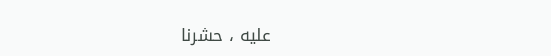عليه ، حشرنا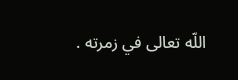اللّه تعالى في زمرته .